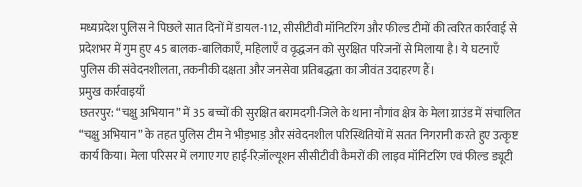मध्यप्रदेश पुलिस ने पिछले सात दिनों में डायल-112, सीसीटीवी मॉनिटरिंग और फील्ड टीमों की त्वरित कार्रवाई से प्रदेशभर में गुम हुए 45 बालक-बालिकाएँ, महिलाएँ व वृद्धजन को सुरक्षित परिजनों से मिलाया है। ये घटनाएँ पुलिस की संवेदनशीलता, तकनीकी दक्षता और जनसेवा प्रतिबद्धता का जीवंत उदाहरण हैं।
प्रमुख कार्रवाइयाँ
छतरपुर: “चक्षु अभियान” में 35 बच्चों की सुरक्षित बरामदगी-जिले के थाना नौगांव क्षेत्र के मेला ग्राउंड में संचालित “चक्षु अभियान” के तहत पुलिस टीम ने भीड़भाड़ और संवेदनशील परिस्थितियों में सतत निगरानी करते हुए उत्कृष्ट कार्य किया। मेला परिसर में लगाए गए हाई-रिज़ॉल्यूशन सीसीटीवी कैमरों की लाइव मॉनिटरिंग एवं फील्ड ड्यूटी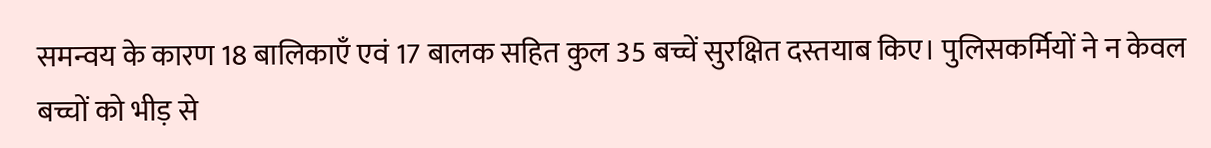समन्वय के कारण 18 बालिकाएँ एवं 17 बालक सहित कुल 35 बच्चें सुरक्षित दस्तयाब किए। पुलिसकर्मियों ने न केवल बच्चों को भीड़ से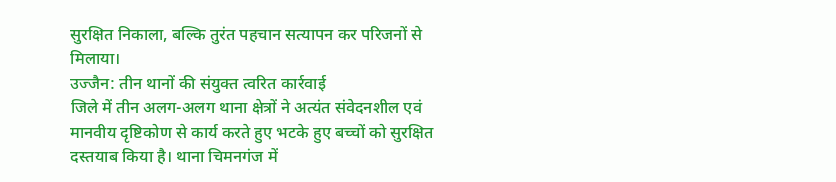सुरक्षित निकाला, बल्कि तुरंत पहचान सत्यापन कर परिजनों से मिलाया।
उज्जैन: तीन थानों की संयुक्त त्वरित कार्रवाई
जिले में तीन अलग-अलग थाना क्षेत्रों ने अत्यंत संवेदनशील एवं मानवीय दृष्टिकोण से कार्य करते हुए भटके हुए बच्चों को सुरक्षित दस्तयाब किया है। थाना चिमनगंज में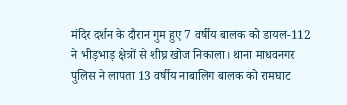मंदिर दर्शन के दौरान गुम हुए 7 वर्षीय बालक को डायल-112 ने भीड़भाड़ क्षेत्रों से शीघ्र खोज निकाला। थाना माधवनगर पुलिस ने लापता 13 वर्षीय नाबालिग बालक को रामघाट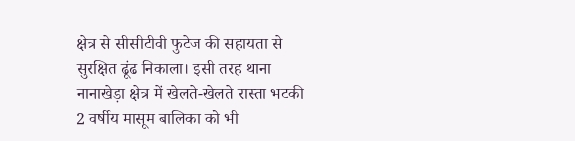क्षेत्र से सीसीटीवी फुटेज की सहायता से सुरक्षित ढूंढ निकाला। इसी तरह थाना नानाखेड़ा क्षेत्र में खेलते-खेलते रास्ता भटकी 2 वर्षीय मासूम बालिका को भी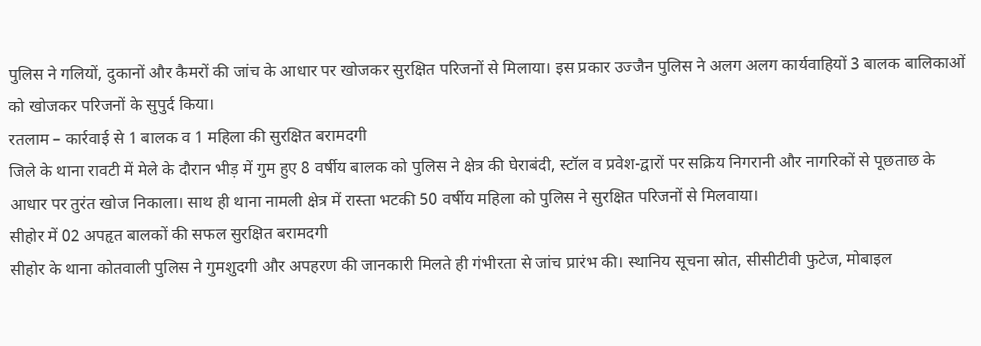पुलिस ने गलियों, दुकानों और कैमरों की जांच के आधार पर खोजकर सुरक्षित परिजनों से मिलाया। इस प्रकार उज्जैन पुलिस ने अलग अलग कार्यवाहियों 3 बालक बालिकाओं को खोजकर परिजनों के सुपुर्द किया।
रतलाम – कार्रवाई से 1 बालक व 1 महिला की सुरक्षित बरामदगी
जिले के थाना रावटी में मेले के दौरान भीड़ में गुम हुए 8 वर्षीय बालक को पुलिस ने क्षेत्र की घेराबंदी, स्टॉल व प्रवेश-द्वारों पर सक्रिय निगरानी और नागरिकों से पूछताछ के आधार पर तुरंत खोज निकाला। साथ ही थाना नामली क्षेत्र में रास्ता भटकी 50 वर्षीय महिला को पुलिस ने सुरक्षित परिजनों से मिलवाया।
सीहोर में 02 अपहृत बालकों की सफल सुरक्षित बरामदगी
सीहोर के थाना कोतवाली पुलिस ने गुमशुदगी और अपहरण की जानकारी मिलते ही गंभीरता से जांच प्रारंभ की। स्थानिय सूचना स्रोत, सीसीटीवी फुटेज, मोबाइल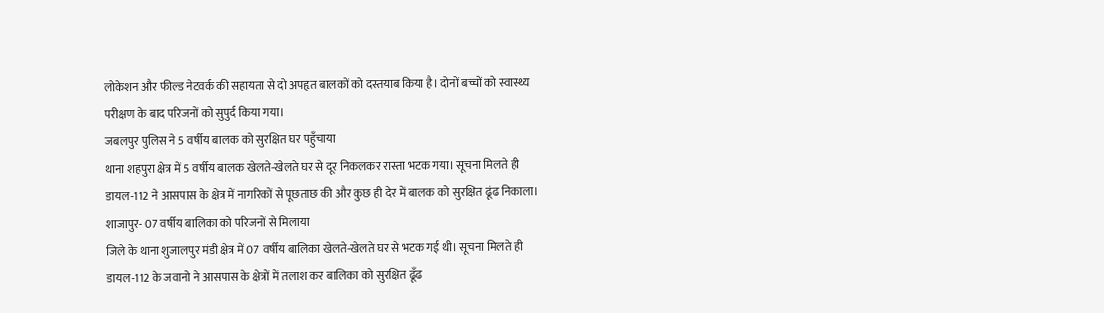लोकेशन और फील्ड नेटवर्क की सहायता से दो अपहृत बालकों को दस्तयाब किया है। दोनों बच्चों को स्वास्थ्य परीक्षण के बाद परिजनों को सुपुर्द किया गया।
जबलपुर पुलिस ने 5 वर्षीय बालक को सुरक्षित घर पहुँचाया
थाना शहपुरा क्षेत्र में 5 वर्षीय बालक खेलते-खेलते घर से दूर निकलकर रास्ता भटक गया। सूचना मिलते ही डायल-112 ने आसपास के क्षेत्र में नागरिकों से पूछताछ की और कुछ ही देर में बालक को सुरक्षित ढूंढ निकाला।
शाजापुर- 07 वर्षीय बालिका को परिजनों से मिलाया
जिले के थाना शुजालपुर मंडी क्षेत्र में 07 वर्षीय बालिका खेलते-खेलते घर से भटक गई थी। सूचना मिलते ही डायल-112 के जवानो ने आसपास के क्षेत्रों में तलाश कर बालिका को सुरक्षित ढूँढ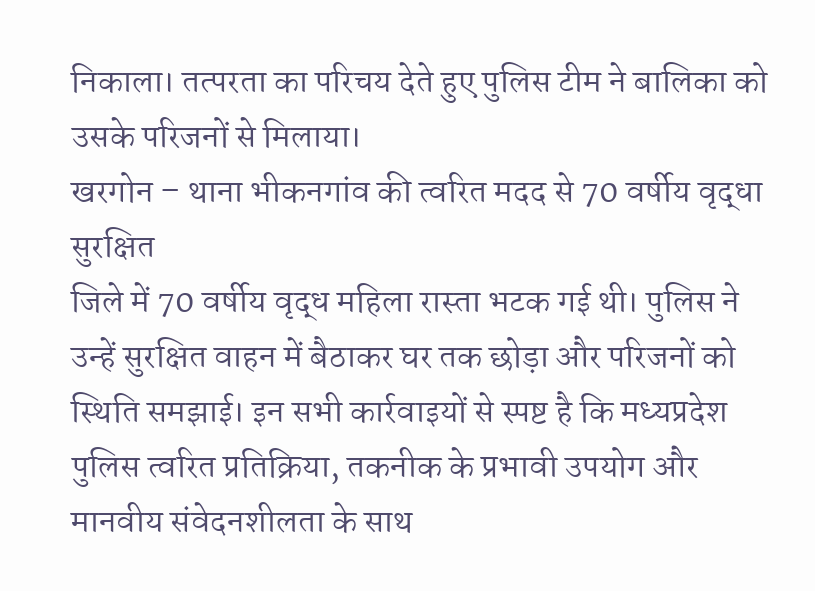निकाला। तत्परता का परिचय देते हुए पुलिस टीम ने बालिका को उसके परिजनों से मिलाया।
खरगोन – थाना भीकनगांव की त्वरित मदद से 70 वर्षीय वृद्धा सुरक्षित
जिले में 70 वर्षीय वृद्ध महिला रास्ता भटक गई थी। पुलिस ने उन्हें सुरक्षित वाहन में बैठाकर घर तक छोड़ा और परिजनों को स्थिति समझाई। इन सभी कार्रवाइयों से स्पष्ट है कि मध्यप्रदेश पुलिस त्वरित प्रतिक्रिया, तकनीक के प्रभावी उपयोग और मानवीय संवेदनशीलता के साथ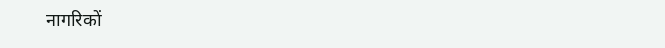नागरिकों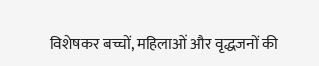विशेषकर बच्चों, महिलाओं और वृद्धजनों की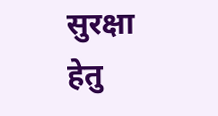सुरक्षा हेतु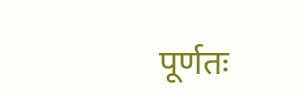पूर्णतः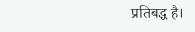प्रतिबद्ध है।